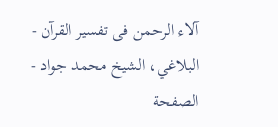آلاء الرحمن فى تفسير القرآن - البلاغي، الشيخ محمد جواد - الصفحة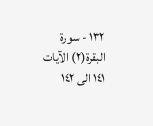١٣٢ - سورة البقرة(٢) الآيات ١٤١ الى ١٤٢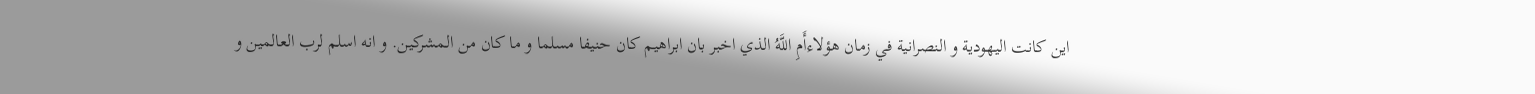اين كانت اليهودية و النصرانية في زمان هؤلاءأَمِ اللَّهُ الذي اخبر بان ابراهيم كان حنيفا مسلما و ما كان من المشركين. و انه اسلم لرب العالمين و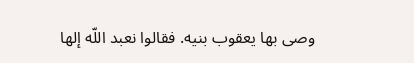وصى بها يعقوب بنيه. فقالوا نعبد اللّه إلها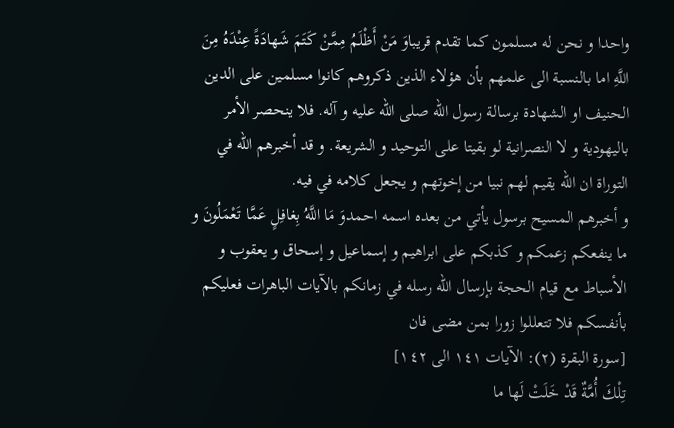واحدا و نحن له مسلمون كما تقدم قريباوَ مَنْ أَظْلَمُ مِمَّنْ كَتَمَ شَهادَةً عِنْدَهُ مِنَ اللَّهِ اما بالنسبة الى علمهم بأن هؤلاء الذين ذكروهم كانوا مسلمين على الدين الحنيف او الشهادة برسالة رسول اللّه صلى اللّه عليه و آله. فلا ينحصر الأمر باليهودية و لا النصرانية لو بقيتا على التوحيد و الشريعة. و قد أخبرهم اللّه في التوراة ان اللّه يقيم لهم نبيا من إخوتهم و يجعل كلامه في فيه.
و أخبرهم المسيح برسول يأتي من بعده اسمه احمدوَ مَا اللَّهُ بِغافِلٍ عَمَّا تَعْمَلُونَ و ما ينفعكم زعمكم و كذبكم على ابراهيم و إسماعيل و إسحاق و يعقوب و الأسباط مع قيام الحجة بإرسال اللّه رسله في زمانكم بالآيات الباهرات فعليكم بأنفسكم فلا تتعللوا زورا بمن مضى فان
[سورة البقرة (٢): الآيات ١٤١ الى ١٤٢]
تِلْكَ أُمَّةٌ قَدْ خَلَتْ لَها ما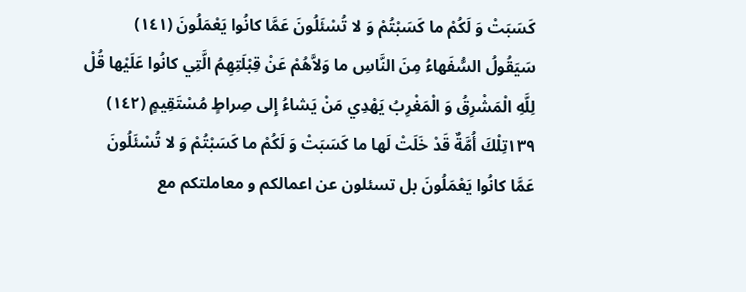كَسَبَتْ وَ لَكُمْ ما كَسَبْتُمْ وَ لا تُسْئَلُونَ عَمَّا كانُوا يَعْمَلُونَ (١٤١) سَيَقُولُ السُّفَهاءُ مِنَ النَّاسِ ما وَلاَّهُمْ عَنْ قِبْلَتِهِمُ الَّتِي كانُوا عَلَيْها قُلْ لِلَّهِ الْمَشْرِقُ وَ الْمَغْرِبُ يَهْدِي مَنْ يَشاءُ إِلى صِراطٍ مُسْتَقِيمٍ (١٤٢)
١٣٩تِلْكَ أُمَّةٌ قَدْ خَلَتْ لَها ما كَسَبَتْ وَ لَكُمْ ما كَسَبْتُمْ وَ لا تُسْئَلُونَ عَمَّا كانُوا يَعْمَلُونَ بل تسئلون عن اعمالكم و معاملتكم مع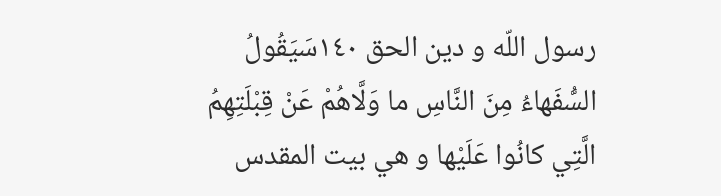رسول اللّه و دين الحق ١٤٠سَيَقُولُ السُّفَهاءُ مِنَ النَّاسِ ما وَلَّاهُمْ عَنْ قِبْلَتِهِمُ الَّتِي كانُوا عَلَيْها و هي بيت المقدس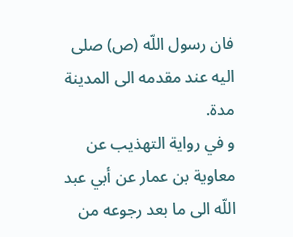فان رسول اللّه (ص) صلى اليه عند مقدمه الى المدينة مدة.
و في رواية التهذيب عن معاوية بن عمار عن أبي عبد اللّه الى ما بعد رجوعه من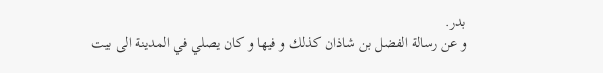بدر.
و عن رسالة الفضل بن شاذان كذلك و فيها و كان يصلي في المدينة الى بيت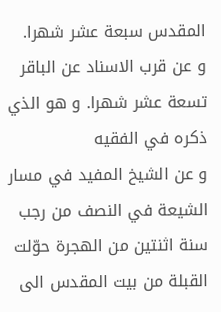المقدس سبعة عشر شهرا.
و عن قرب الاسناد عن الباقر تسعة عشر شهرا. و هو الذي ذكره في الفقيه
و عن الشيخ المفيد في مسار الشيعة في النصف من رجب سنة اثنتين من الهجرة حوّلت القبلة من بيت المقدس الى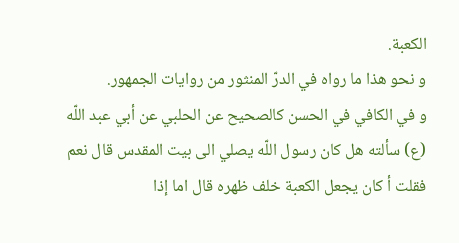الكعبة.
و نحو هذا ما رواه في الدرّ المنثور من روايات الجمهور.
و في الكافي في الحسن كالصحيح عن الحلبي عن أبي عبد اللّه (ع) سألته هل كان رسول اللّه يصلي الى بيت المقدس قال نعم فقلت أ كان يجعل الكعبة خلف ظهره قال اما إذا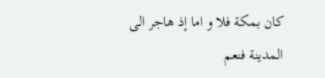كان بمكة فلا و اما إذ هاجر الى المدينة فنعم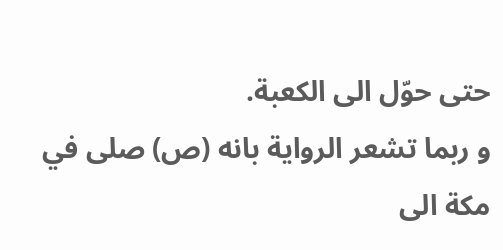حتى حوّل الى الكعبة.
و ربما تشعر الرواية بانه (ص) صلى في مكة الى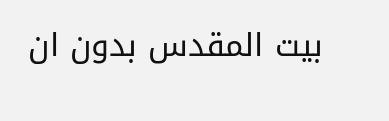بيت المقدس بدون ان